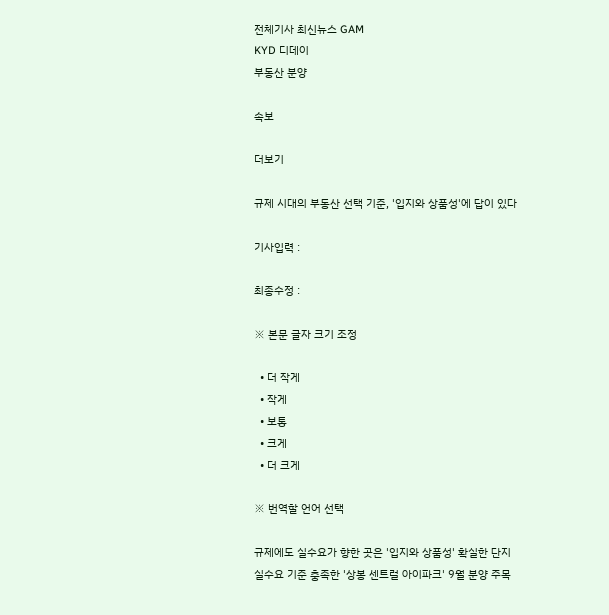전체기사 최신뉴스 GAM
KYD 디데이
부동산 분양

속보

더보기

규제 시대의 부동산 선택 기준, '입지와 상품성'에 답이 있다

기사입력 :

최종수정 :

※ 본문 글자 크기 조정

  • 더 작게
  • 작게
  • 보통
  • 크게
  • 더 크게

※ 번역할 언어 선택

규제에도 실수요가 향한 곳은 '입지와 상품성' 확실한 단지
실수요 기준 충족한 '상봉 센트럴 아이파크' 9월 분양 주목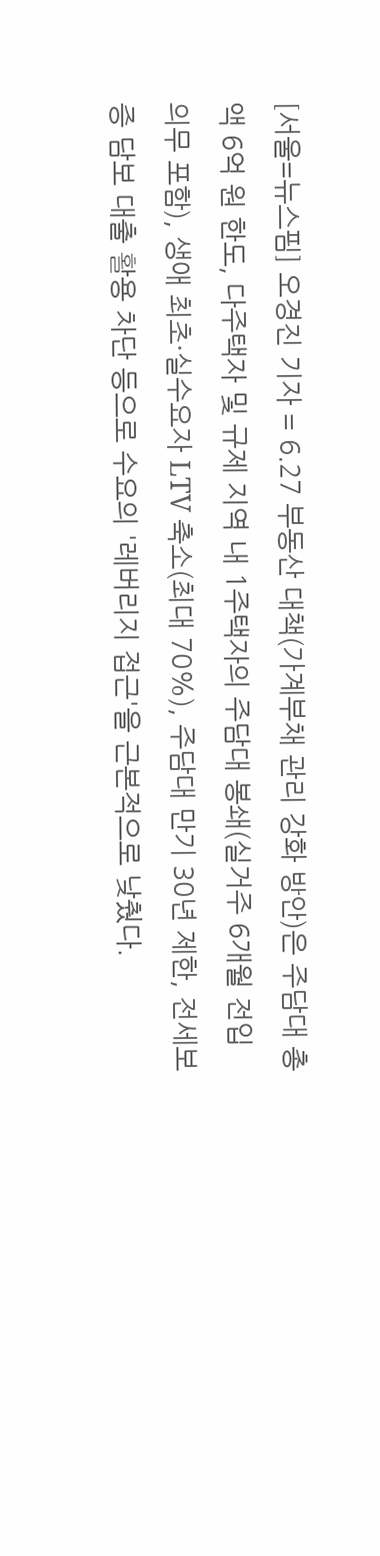[서울=뉴스핌] 오경진 기자 = 6.27 부동산 대책(가계부채 관리 강화 방안)은 주담대 총액 6억 원 한도, 다주택자 및 규제 지역 내 1주택자의 주담대 봉쇄(실거주 6개월 전입 의무 포함), 생애 최초·실수요자 LTV 축소(최대 70%), 주담대 만기 30년 제한, 전세보증 담보 대출 활용 차단 등으로 수요의 '레버리지 접근'을 근본적으로 낮췄다.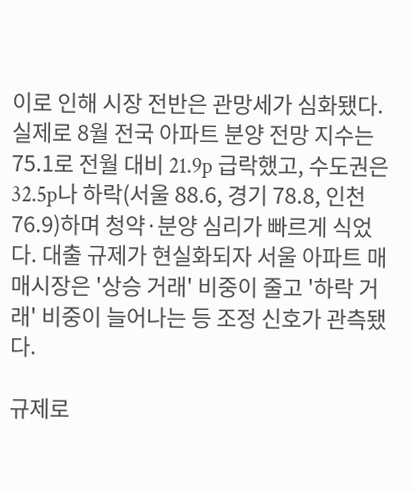이로 인해 시장 전반은 관망세가 심화됐다. 실제로 8월 전국 아파트 분양 전망 지수는 75.1로 전월 대비 21.9p 급락했고, 수도권은 32.5p나 하락(서울 88.6, 경기 78.8, 인천 76.9)하며 청약·분양 심리가 빠르게 식었다. 대출 규제가 현실화되자 서울 아파트 매매시장은 '상승 거래' 비중이 줄고 '하락 거래' 비중이 늘어나는 등 조정 신호가 관측됐다.

규제로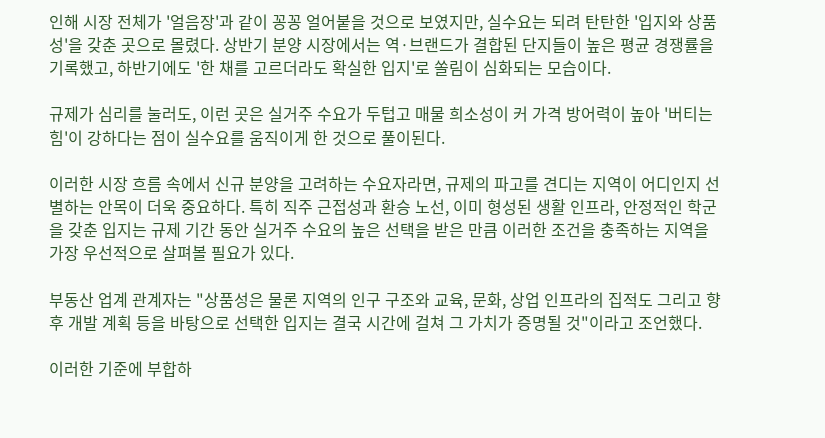인해 시장 전체가 '얼음장'과 같이 꽁꽁 얼어붙을 것으로 보였지만, 실수요는 되려 탄탄한 '입지와 상품성'을 갖춘 곳으로 몰렸다. 상반기 분양 시장에서는 역·브랜드가 결합된 단지들이 높은 평균 경쟁률을 기록했고, 하반기에도 '한 채를 고르더라도 확실한 입지'로 쏠림이 심화되는 모습이다.

규제가 심리를 눌러도, 이런 곳은 실거주 수요가 두텁고 매물 희소성이 커 가격 방어력이 높아 '버티는 힘'이 강하다는 점이 실수요를 움직이게 한 것으로 풀이된다.

이러한 시장 흐름 속에서 신규 분양을 고려하는 수요자라면, 규제의 파고를 견디는 지역이 어디인지 선별하는 안목이 더욱 중요하다. 특히 직주 근접성과 환승 노선, 이미 형성된 생활 인프라, 안정적인 학군을 갖춘 입지는 규제 기간 동안 실거주 수요의 높은 선택을 받은 만큼 이러한 조건을 충족하는 지역을 가장 우선적으로 살펴볼 필요가 있다.

부동산 업계 관계자는 "상품성은 물론 지역의 인구 구조와 교육, 문화, 상업 인프라의 집적도 그리고 향후 개발 계획 등을 바탕으로 선택한 입지는 결국 시간에 걸쳐 그 가치가 증명될 것"이라고 조언했다.

이러한 기준에 부합하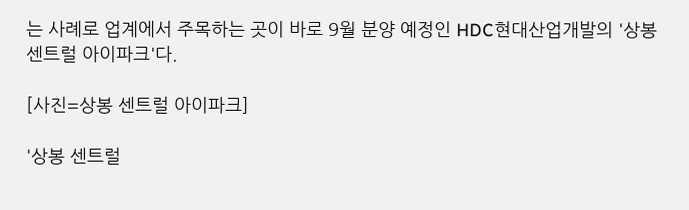는 사례로 업계에서 주목하는 곳이 바로 9월 분양 예정인 HDC현대산업개발의 '상봉 센트럴 아이파크'다.

[사진=상봉 센트럴 아이파크]

'상봉 센트럴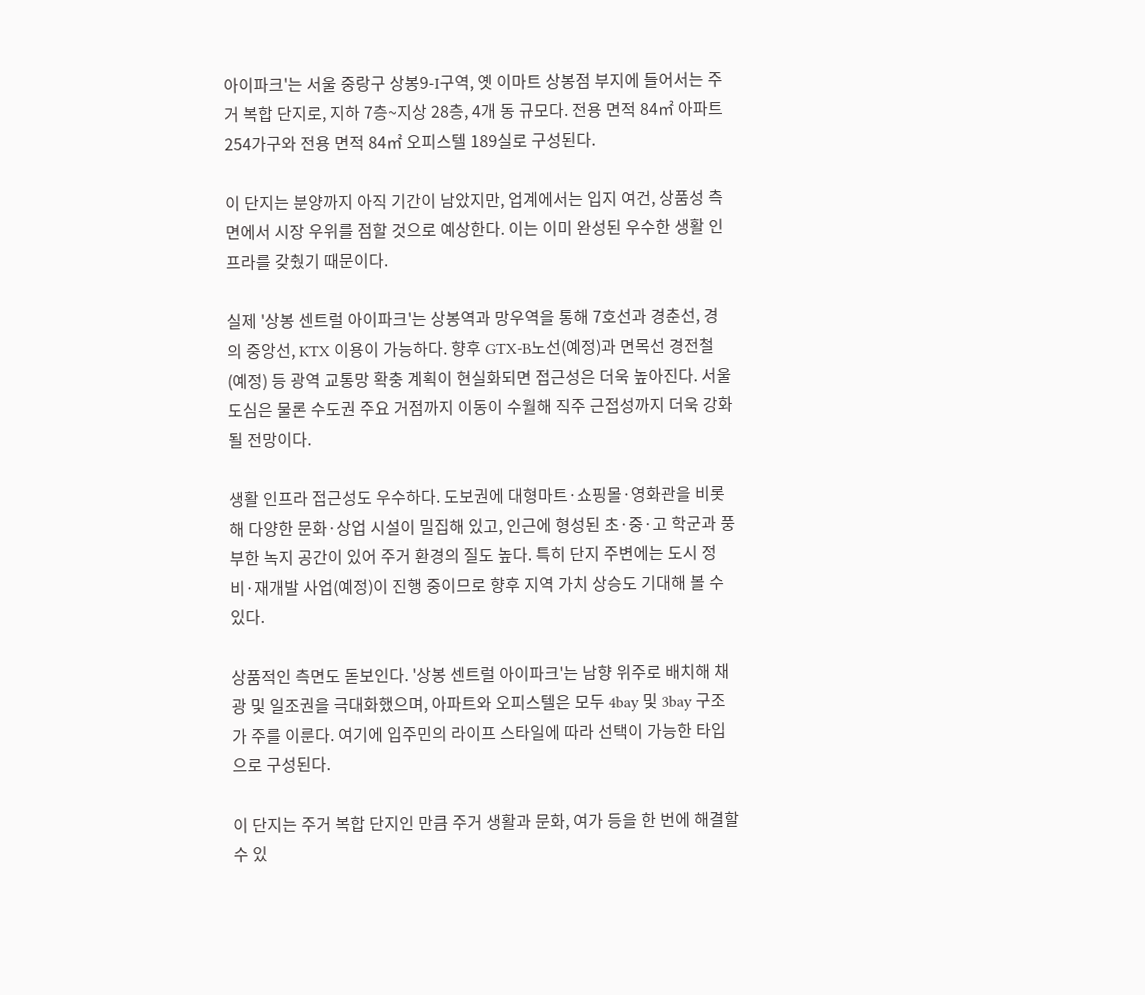아이파크'는 서울 중랑구 상봉9-I구역, 옛 이마트 상봉점 부지에 들어서는 주거 복합 단지로, 지하 7층~지상 28층, 4개 동 규모다. 전용 면적 84㎡ 아파트 254가구와 전용 면적 84㎡ 오피스텔 189실로 구성된다.

이 단지는 분양까지 아직 기간이 남았지만, 업계에서는 입지 여건, 상품성 측면에서 시장 우위를 점할 것으로 예상한다. 이는 이미 완성된 우수한 생활 인프라를 갖췄기 때문이다.

실제 '상봉 센트럴 아이파크'는 상봉역과 망우역을 통해 7호선과 경춘선, 경의 중앙선, KTX 이용이 가능하다. 향후 GTX-B노선(예정)과 면목선 경전철(예정) 등 광역 교통망 확충 계획이 현실화되면 접근성은 더욱 높아진다. 서울 도심은 물론 수도권 주요 거점까지 이동이 수월해 직주 근접성까지 더욱 강화될 전망이다.

생활 인프라 접근성도 우수하다. 도보권에 대형마트·쇼핑몰·영화관을 비롯해 다양한 문화·상업 시설이 밀집해 있고, 인근에 형성된 초·중·고 학군과 풍부한 녹지 공간이 있어 주거 환경의 질도 높다. 특히 단지 주변에는 도시 정비·재개발 사업(예정)이 진행 중이므로 향후 지역 가치 상승도 기대해 볼 수 있다.

상품적인 측면도 돋보인다. '상봉 센트럴 아이파크'는 남향 위주로 배치해 채광 및 일조권을 극대화했으며, 아파트와 오피스텔은 모두 4bay 및 3bay 구조가 주를 이룬다. 여기에 입주민의 라이프 스타일에 따라 선택이 가능한 타입으로 구성된다.

이 단지는 주거 복합 단지인 만큼 주거 생활과 문화, 여가 등을 한 번에 해결할 수 있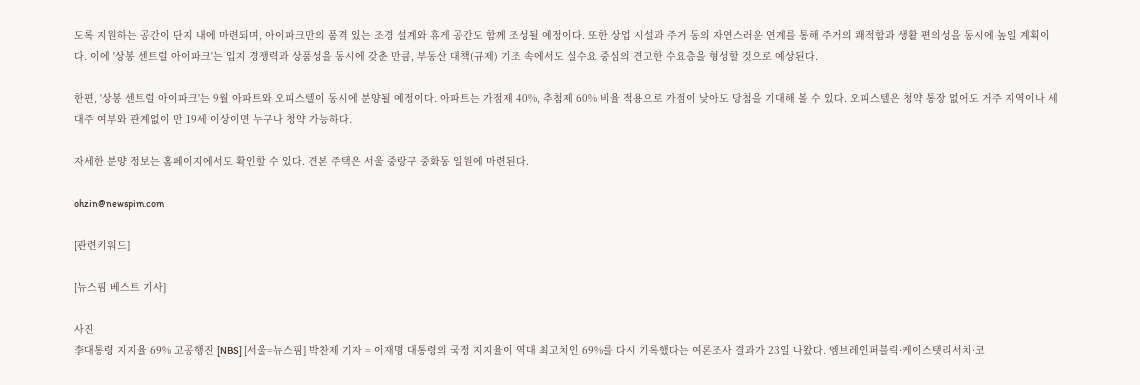도록 지원하는 공간이 단지 내에 마련되며, 아이파크만의 품격 있는 조경 설계와 휴게 공간도 함께 조성될 예정이다. 또한 상업 시설과 주거 동의 자연스러운 연계를 통해 주거의 쾌적함과 생활 편의성을 동시에 높일 계획이다. 이에 '상봉 센트럴 아이파크'는 입지 경쟁력과 상품성을 동시에 갖춘 만큼, 부동산 대책(규제) 기조 속에서도 실수요 중심의 견고한 수요층을 형성할 것으로 예상된다.

한편, '상봉 센트럴 아이파크'는 9월 아파트와 오피스텔이 동시에 분양될 예정이다. 아파트는 가점제 40%, 추첨제 60% 비율 적용으로 가점이 낮아도 당첨을 기대해 볼 수 있다. 오피스텔은 청약 통장 없어도 거주 지역이나 세대주 여부와 관계없이 만 19세 이상이면 누구나 청약 가능하다.

자세한 분양 정보는 홈페이지에서도 확인할 수 있다. 견본 주택은 서울 중랑구 중화동 일원에 마련된다.

ohzin@newspim.com

[관련키워드]

[뉴스핌 베스트 기사]

사진
李대통령 지지율 69% 고공행진 [NBS] [서울=뉴스핌] 박찬제 기자 = 이재명 대통령의 국정 지지율이 역대 최고치인 69%를 다시 기록했다는 여론조사 결과가 23일 나왔다. 엠브레인퍼블릭·케이스탯리서치·코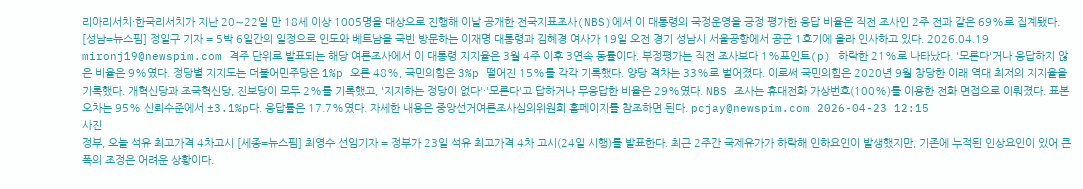리아리서치·한국리서치가 지난 20∼22일 만 18세 이상 1005명을 대상으로 진행해 이날 공개한 전국지표조사(NBS)에서 이 대통령의 국정운영을 긍정 평가한 응답 비율은 직전 조사인 2주 전과 같은 69%로 집계됐다. [성남=뉴스핌] 정일구 기자 = 5박 6일간의 일정으로 인도와 베트남을 국빈 방문하는 이재명 대통령과 김혜경 여사가 19일 오전 경기 성남시 서울공항에서 공군 1호기에 올라 인사하고 있다. 2026.04.19 mironj19@newspim.com 격주 단위로 발표되는 해당 여론조사에서 이 대통령 지지율은 3월 4주 이후 3연속 동률이다. 부정평가는 직전 조사보다 1%포인트(p) 하락한 21%로 나타났다. '모른다'거나 응답하지 않은 비율은 9%였다. 정당별 지지도는 더불어민주당은 1%p 오른 48%, 국민의힘은 3%p 떨어진 15%를 각각 기록했다. 양당 격차는 33%로 벌어졌다. 이로써 국민의힘은 2020년 9월 창당한 이래 역대 최저의 지지율을 기록했다. 개혁신당과 조국혁신당, 진보당이 모두 2%를 기록했고, '지지하는 정당이 없다'·'모른다'고 답하거나 무응답한 비율은 29%였다. NBS 조사는 휴대전화 가상번호(100%)를 이용한 전화 면접으로 이뤄졌다. 표본 오차는 95% 신뢰수준에서 ±3.1%p다. 응답률은 17.7%였다. 자세한 내용은 중앙선거여론조사심의위원회 홈페이지를 참조하면 된다. pcjay@newspim.com 2026-04-23 12:15
사진
정부, 오늘 석유 최고가격 4차고시 [세종=뉴스핌] 최영수 선임기자 = 정부가 23일 석유 최고가격 4차 고시(24일 시행)를 발표한다. 최근 2주간 국제유가가 하락해 인하요인이 발생했지만, 기존에 누적된 인상요인이 있어 큰 폭의 조정은 어려운 상황이다.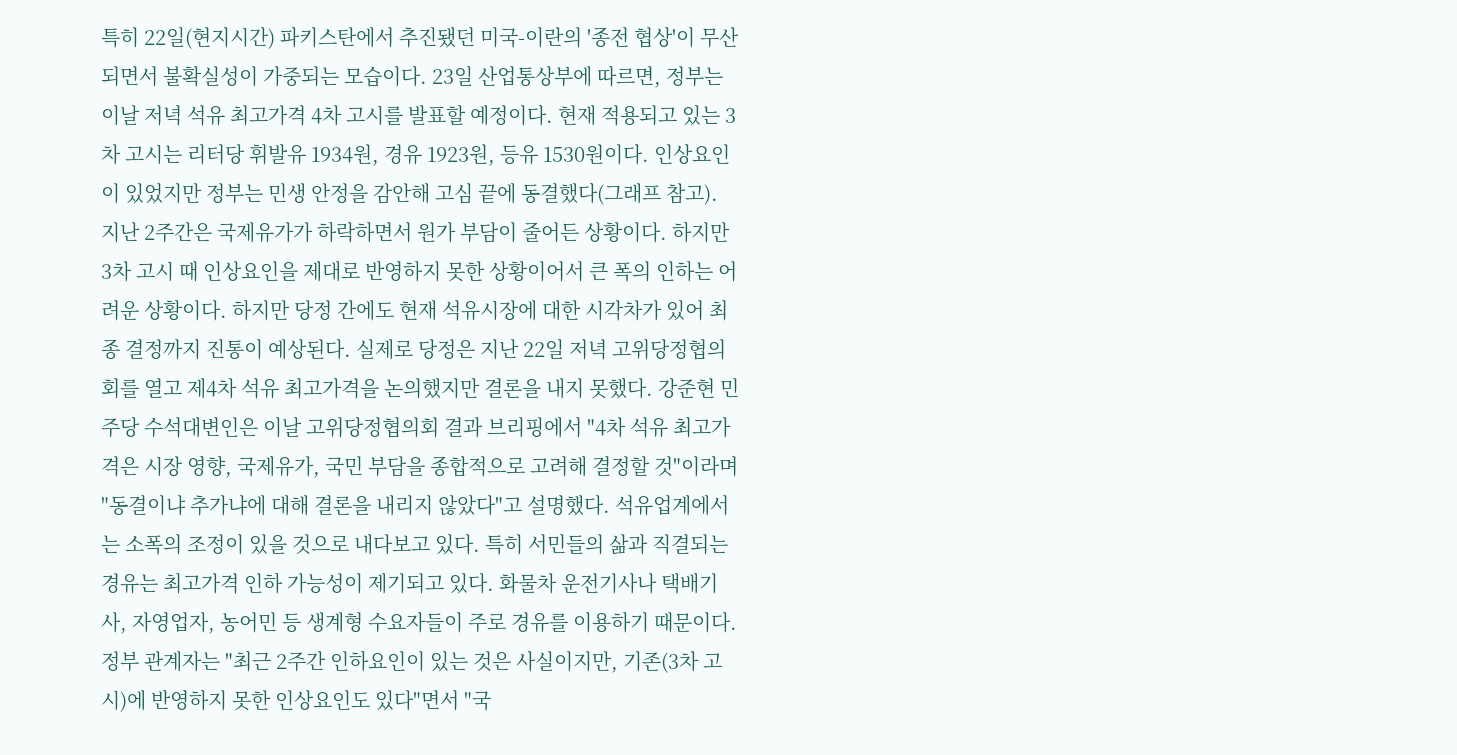특히 22일(현지시간) 파키스탄에서 추진됐던 미국-이란의 '종전 협상'이 무산되면서 불확실성이 가중되는 모습이다. 23일 산업통상부에 따르면, 정부는 이날 저녁 석유 최고가격 4차 고시를 발표할 예정이다. 현재 적용되고 있는 3차 고시는 리터당 휘발유 1934원, 경유 1923원, 등유 1530원이다. 인상요인이 있었지만 정부는 민생 안정을 감안해 고심 끝에 동결했다(그래프 참고). 지난 2주간은 국제유가가 하락하면서 원가 부담이 줄어든 상황이다. 하지만 3차 고시 때 인상요인을 제대로 반영하지 못한 상황이어서 큰 폭의 인하는 어려운 상황이다. 하지만 당정 간에도 현재 석유시장에 대한 시각차가 있어 최종 결정까지 진통이 예상된다. 실제로 당정은 지난 22일 저녁 고위당정협의회를 열고 제4차 석유 최고가격을 논의했지만 결론을 내지 못했다. 강준현 민주당 수석대변인은 이날 고위당정협의회 결과 브리핑에서 "4차 석유 최고가격은 시장 영향, 국제유가, 국민 부담을 종합적으로 고려해 결정할 것"이라며 "동결이냐 추가냐에 대해 결론을 내리지 않았다"고 설명했다. 석유업계에서는 소폭의 조정이 있을 것으로 내다보고 있다. 특히 서민들의 삶과 직결되는 경유는 최고가격 인하 가능성이 제기되고 있다. 화물차 운전기사나 택배기사, 자영업자, 농어민 등 생계형 수요자들이 주로 경유를 이용하기 때문이다. 정부 관계자는 "최근 2주간 인하요인이 있는 것은 사실이지만, 기존(3차 고시)에 반영하지 못한 인상요인도 있다"면서 "국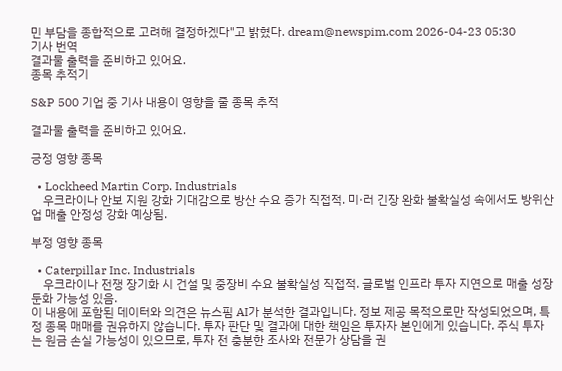민 부담을 종합적으로 고려해 결정하겠다"고 밝혔다. dream@newspim.com 2026-04-23 05:30
기사 번역
결과물 출력을 준비하고 있어요.
종목 추적기

S&P 500 기업 중 기사 내용이 영향을 줄 종목 추적

결과물 출력을 준비하고 있어요.

긍정 영향 종목

  • Lockheed Martin Corp. Industrials
    우크라이나 안보 지원 강화 기대감으로 방산 수요 증가 직접적. 미·러 긴장 완화 불확실성 속에서도 방위산업 매출 안정성 강화 예상됨.

부정 영향 종목

  • Caterpillar Inc. Industrials
    우크라이나 전쟁 장기화 시 건설 및 중장비 수요 불확실성 직접적. 글로벌 인프라 투자 지연으로 매출 성장 둔화 가능성 있음.
이 내용에 포함된 데이터와 의견은 뉴스핌 AI가 분석한 결과입니다. 정보 제공 목적으로만 작성되었으며, 특정 종목 매매를 권유하지 않습니다. 투자 판단 및 결과에 대한 책임은 투자자 본인에게 있습니다. 주식 투자는 원금 손실 가능성이 있으므로, 투자 전 충분한 조사와 전문가 상담을 권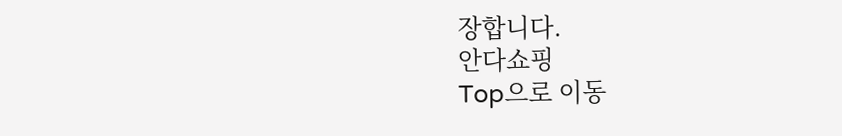장합니다.
안다쇼핑
Top으로 이동